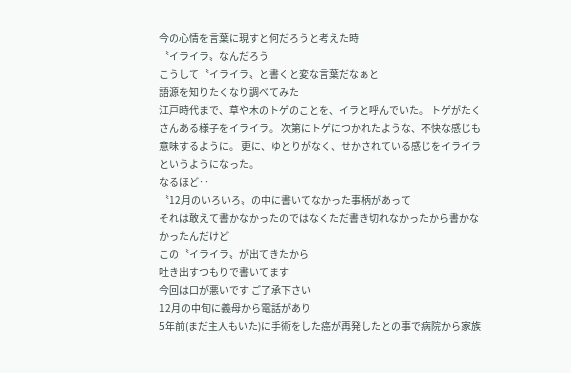今の心情を言葉に現すと何だろうと考えた時
〝イライラ〟なんだろう
こうして〝イライラ〟と書くと変な言葉だなぁと
語源を知りたくなり調べてみた
江戸時代まで、草や木のトゲのことを、イラと呼んでいた。 トゲがたくさんある様子をイライラ。 次第にトゲにつかれたような、不快な感じも意味するように。 更に、ゆとりがなく、せかされている感じをイライラというようになった。
なるほど‥
〝12月のいろいろ〟の中に書いてなかった事柄があって
それは敢えて書かなかったのではなくただ書き切れなかったから書かなかったんだけど
この〝イライラ〟が出てきたから
吐き出すつもりで書いてます
今回は口が悪いです ご了承下さい
12月の中旬に義母から電話があり
5年前(まだ主人もいた)に手術をした癌が再発したとの事で病院から家族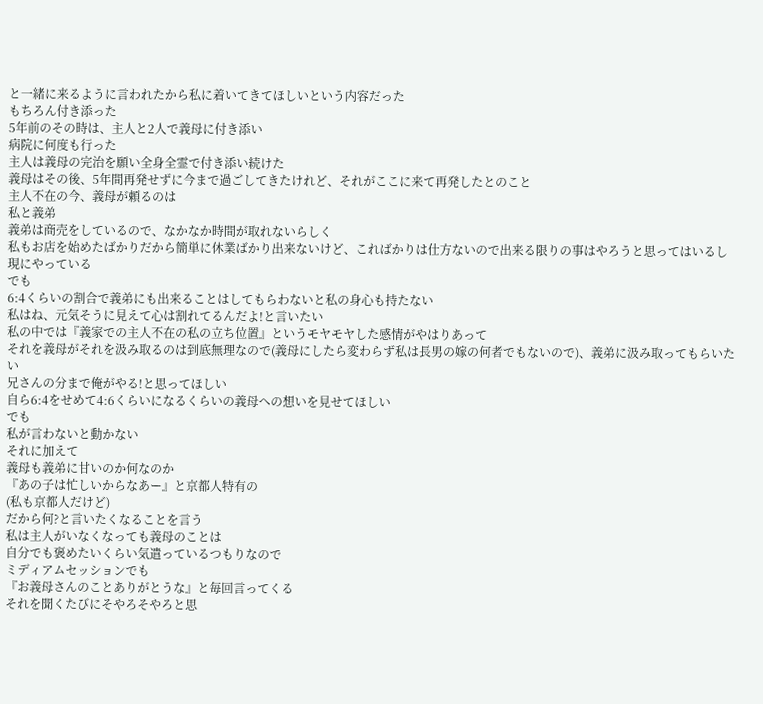と一緒に来るように言われたから私に着いてきてほしいという内容だった
もちろん付き添った
5年前のその時は、主人と2人で義母に付き添い
病院に何度も行った
主人は義母の完治を願い全身全霊で付き添い続けた
義母はその後、5年間再発せずに今まで過ごしてきたけれど、それがここに来て再発したとのこと
主人不在の今、義母が頼るのは
私と義弟
義弟は商売をしているので、なかなか時間が取れないらしく
私もお店を始めたばかりだから簡単に休業ばかり出来ないけど、こればかりは仕方ないので出来る限りの事はやろうと思ってはいるし現にやっている
でも
6:4くらいの割合で義弟にも出来ることはしてもらわないと私の身心も持たない
私はね、元気そうに見えて心は割れてるんだよ!と言いたい
私の中では『義家での主人不在の私の立ち位置』というモヤモヤした感情がやはりあって
それを義母がそれを汲み取るのは到底無理なので(義母にしたら変わらず私は長男の嫁の何者でもないので)、義弟に汲み取ってもらいたい
兄さんの分まで俺がやる!と思ってほしい
自ら6:4をせめて4:6くらいになるくらいの義母への想いを見せてほしい
でも
私が言わないと動かない
それに加えて
義母も義弟に甘いのか何なのか
『あの子は忙しいからなあー』と京都人特有の
(私も京都人だけど)
だから何?と言いたくなることを言う
私は主人がいなくなっても義母のことは
自分でも褒めたいくらい気遣っているつもりなので
ミディアムセッションでも
『お義母さんのことありがとうな』と毎回言ってくる
それを聞くたびにそやろそやろと思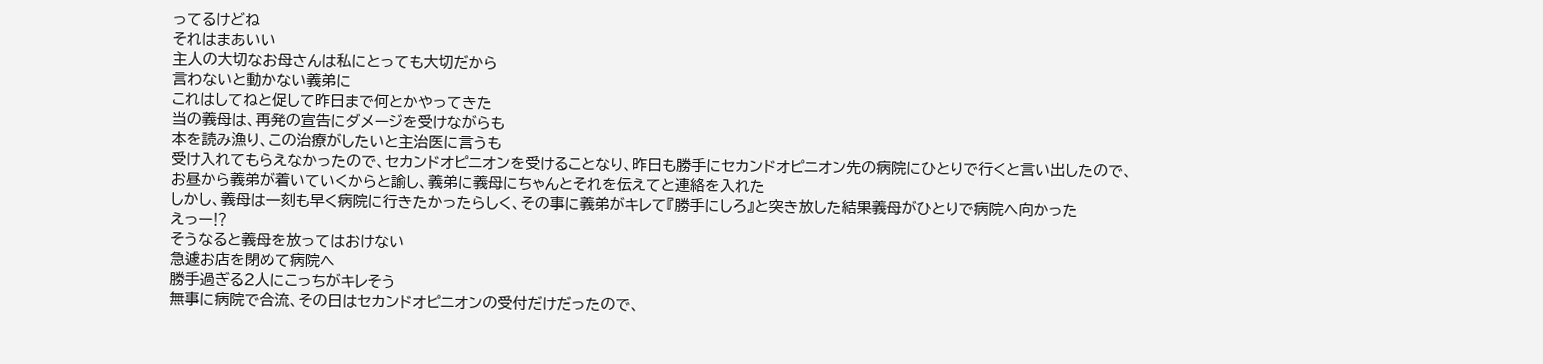ってるけどね
それはまあいい
主人の大切なお母さんは私にとっても大切だから
言わないと動かない義弟に
これはしてねと促して昨日まで何とかやってきた
当の義母は、再発の宣告にダメージを受けながらも
本を読み漁り、この治療がしたいと主治医に言うも
受け入れてもらえなかったので、セカンドオピニオンを受けることなり、昨日も勝手にセカンドオピニオン先の病院にひとりで行くと言い出したので、
お昼から義弟が着いていくからと諭し、義弟に義母にちゃんとそれを伝えてと連絡を入れた
しかし、義母は一刻も早く病院に行きたかったらしく、その事に義弟がキレて『勝手にしろ』と突き放した結果義母がひとりで病院へ向かった
えっー⁉
そうなると義母を放ってはおけない
急遽お店を閉めて病院へ
勝手過ぎる2人にこっちがキレそう
無事に病院で合流、その日はセカンドオピニオンの受付だけだったので、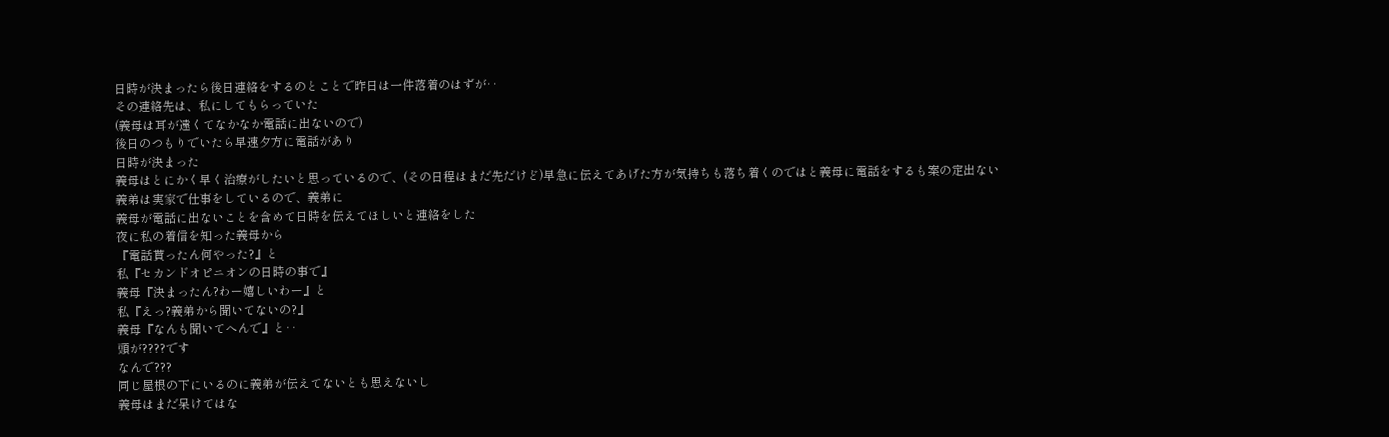日時が決まったら後日連絡をするのとことで昨日は一件落着のはずが‥
その連絡先は、私にしてもらっていた
(義母は耳が遠くてなかなか電話に出ないので)
後日のつもりでいたら早速夕方に電話があり
日時が決まった
義母はとにかく早く治療がしたいと思っているので、(その日程はまだ先だけど)早急に伝えてあげた方が気持ちも落ち着くのではと義母に電話をするも案の定出ない
義弟は実家で仕事をしているので、義弟に
義母が電話に出ないことを含めて日時を伝えてほしいと連絡をした
夜に私の着信を知った義母から
『電話貰ったん何やった?』と
私『セカンドオピニオンの日時の事で』
義母『決まったん?わー嬉しいわー』と
私『えっ?義弟から聞いてないの?』
義母『なんも聞いてへんで』と‥
頭が????です
なんで???
同じ屋根の下にいるのに義弟が伝えてないとも思えないし
義母はまだ呆けてはな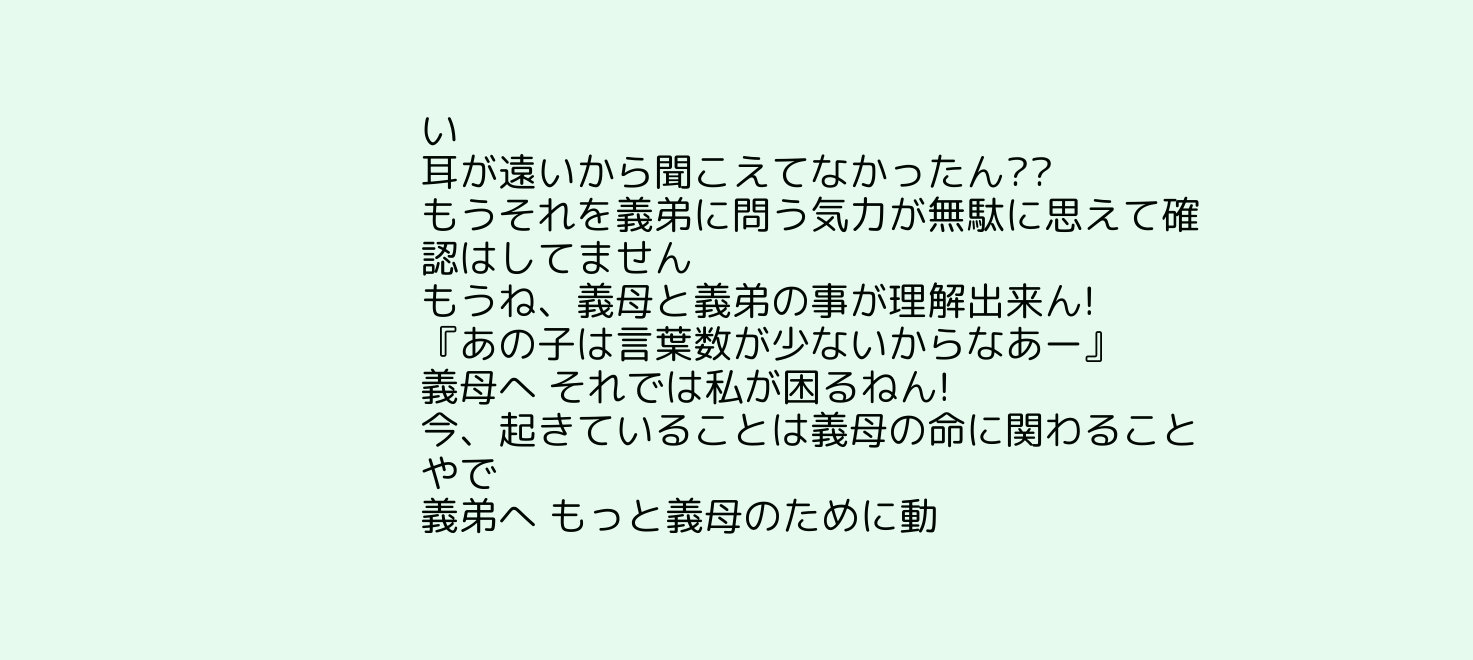い
耳が遠いから聞こえてなかったん??
もうそれを義弟に問う気力が無駄に思えて確認はしてません
もうね、義母と義弟の事が理解出来ん!
『あの子は言葉数が少ないからなあー』
義母へ それでは私が困るねん!
今、起きていることは義母の命に関わることやで
義弟へ もっと義母のために動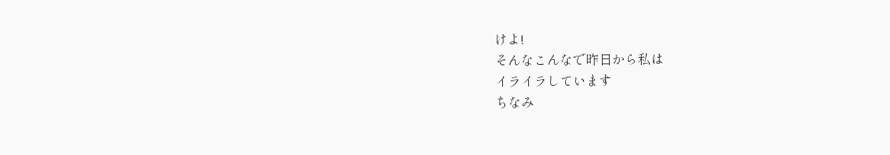けよ!
そんなこんなで昨日から私は
イライラしています
ちなみ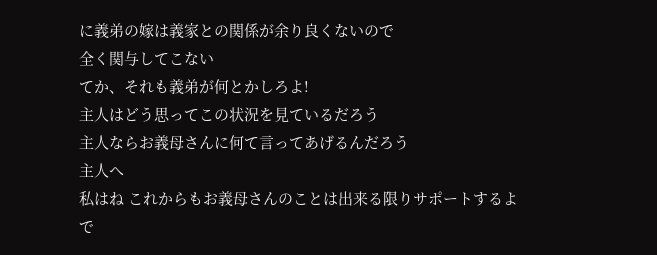に義弟の嫁は義家との関係が余り良くないので
全く関与してこない
てか、それも義弟が何とかしろよ!
主人はどう思ってこの状況を見ているだろう
主人ならお義母さんに何て言ってあげるんだろう
主人へ
私はね これからもお義母さんのことは出来る限りサポートするよ
で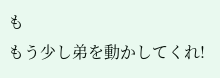も
もう少し弟を動かしてくれ!